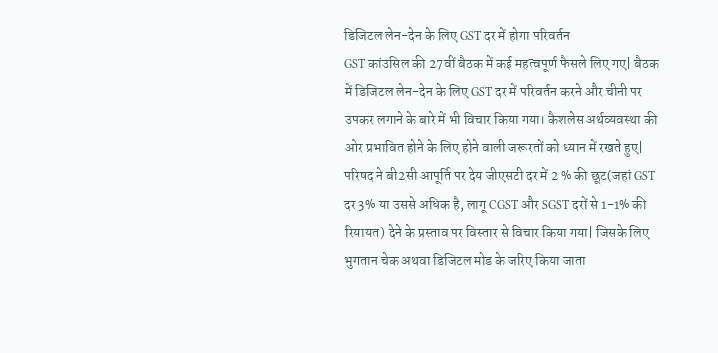डिजिटल लेन-देन के लिए GST दर में होगा परिवर्तन
GST कांउसिल की 27वीं बैठक में कई महत्वपूर्ण फैसले लिए गए| बैठक में डिजिटल लेन-देन के लिए GST दर में परिवर्तन करने और चीनी पर उपकर लगाने के बारे में भी विचार किया गया। कैशलेस अर्थव्यवस्था की ओर प्रभावित होने के लिए होने वाली जरूरतों को ध्यान में रखते हुए| परिषद ने बी2सी आपूर्ति पर देय जीएसटी दर में 2 % की छूट(जहां GST दर 3% या उससे अधिक है, लागू CGST और SGST दरों से 1-1% की रियायत) देने के प्रस्ताव पर विस्तार से विचार किया गया| जिसके लिए भुगतान चेक अथवा डिजिटल मोड के जरिए किया जाता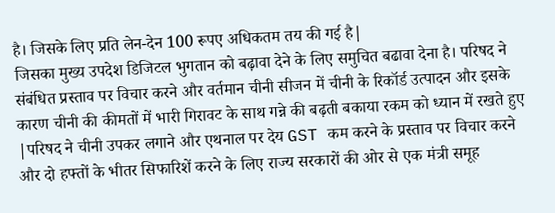है। जिसके लिए प्रति लेन-देन 100 रूपए अधिकतम तय की गई है|
जिसका मुख्य उपदेश डिजिटल भुगतान को बढ़ावा देने के लिए समुचित बढावा देना है। परिषद ने संबंधित प्रस्ताव पर विचार करने और वर्तमान चीनी सीजन में चीनी के रिकॉर्ड उत्पादन और इसके कारण चीनी की कीमतों में भारी गिरावट के साथ गन्ने की बढ़ती बकाया रकम को ध्यान में रखते हुए |परिषद ने चीनी उपकर लगाने और एथनाल पर देय GST कम करने के प्रस्ताव पर विचार करने और दो हफ्तों के भीतर सिफारिशें करने के लिए राज्य सरकारों की ओर से एक मंत्री समूह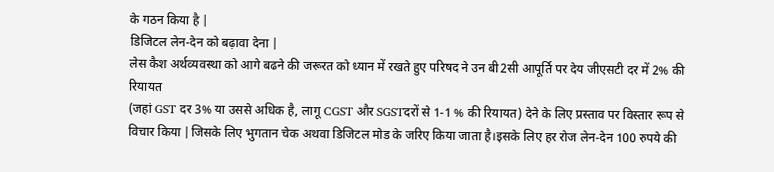के गठन किया है |
डिजिटल लेन-देन को बढ़ावा देना |
लेस कैश अर्थव्यवस्था को आगे बढने की जरूरत को ध्यान में रखते हुए परिषद ने उन बी2सी आपूर्ति पर देय जीएसटी दर में 2% की रियायत
(जहां GST दर 3% या उससे अधिक है, लागू CGST और SGSTदरों से 1-1 % की रियायत) देने के लिए प्रस्ताव पर विस्तार रूप से विचार किया |जिसके लिए भुगतान चेक अथवा डिजिटल मोड के जरिए किया जाता है।इसके लिए हर रोज लेन-देन 100 रुपये की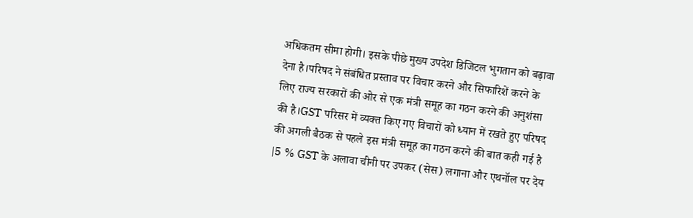अधिकतम सीमा होगी। इसके पीछे मुख्य उपदेश डिजिटल भुगतान को बढ़ावा देना है।परिषद ने संबंधित प्रस्ताव पर विचार करने और सिफारिशें करने के लिए राज्य सरकारों की ओर से एक मंत्री समूह का गठन करने की अनुशंसा की है।GST परिसर में व्यक्त किए गए विचारों को ध्यान में रखते हुए परिषद की अगली बैठक से पहले इस मंत्री समूह का गठन करने की बात कही गई है |5 % GST के अलावा चीनी पर उपकर (सेस) लगाना और एथनॉल पर देय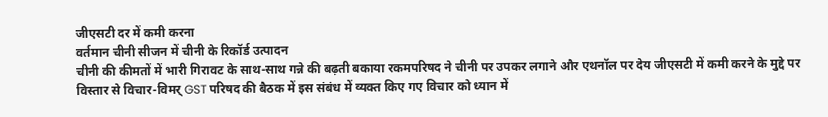जीएसटी दर में कमी करना
वर्तमान चीनी सीजन में चीनी के रिकॉर्ड उत्पादन
चीनी की कीमतों में भारी गिरावट के साथ-साथ गन्ने की बढ़ती बकाया रकमपरिषद ने चीनी पर उपकर लगाने और एथनॉल पर देय जीएसटी में कमी करने के मुद्दे पर विस्तार से विचार-विमर् GST परिषद की बैठक में इस संबंध में व्यक्त किए गए विचार को ध्यान में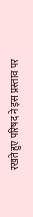रखते हुए परिषद ने इस प्रस्ताव पर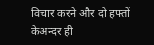विचार करने और दो हफ्तों केअन्दर ही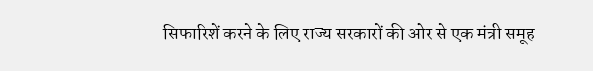सिफारिशें करने के लिए राज्य सरकारों की ओर से एक मंत्री समूह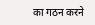का गठन करने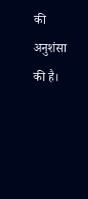की अनुशंसा की है।